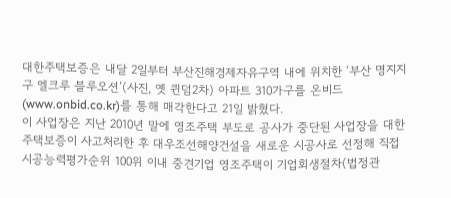대한주택보증은 내달 2일부터 부산진해경제자유구역 내에 위치한 ‘부산 명지지구 엘크루 블루오션’(사진, 옛 퀸덤2차) 아파트 310가구를 온비드(www.onbid.co.kr)를 통해 매각한다고 21일 밝혔다.
이 사업장은 지난 2010년 말에 영조주택 부도로 공사가 중단된 사업장을 대한주택보증이 사고처리한 후 대우조선해양건설을 새로운 시공사로 선정해 직접
시공능력평가순위 100위 이내 중견기업 영조주택이 기업회생절차(법정관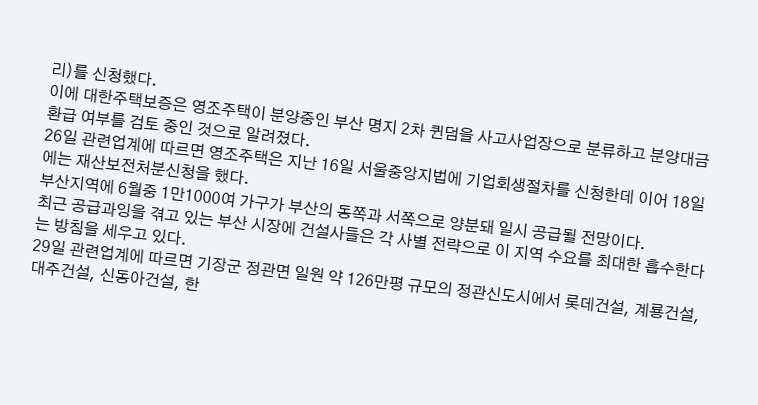리)를 신청했다.
이에 대한주택보증은 영조주택이 분양중인 부산 명지 2차 퀸덤을 사고사업장으로 분류하고 분양대금 환급 여부를 검토 중인 것으로 알려졌다.
26일 관련업계에 따르면 영조주택은 지난 16일 서울중앙지법에 기업회생절차를 신청한데 이어 18일에는 재산보전처분신청을 했다.
부산지역에 6월중 1만1000여 가구가 부산의 동쪽과 서쪽으로 양분돼 일시 공급될 전망이다.
최근 공급과잉을 겪고 있는 부산 시장에 건설사들은 각 사별 전략으로 이 지역 수요를 최대한 흡수한다는 방침을 세우고 있다.
29일 관련업계에 따르면 기장군 정관면 일원 약 126만평 규모의 정관신도시에서 롯데건설, 계룡건설, 대주건설, 신동아건설, 한